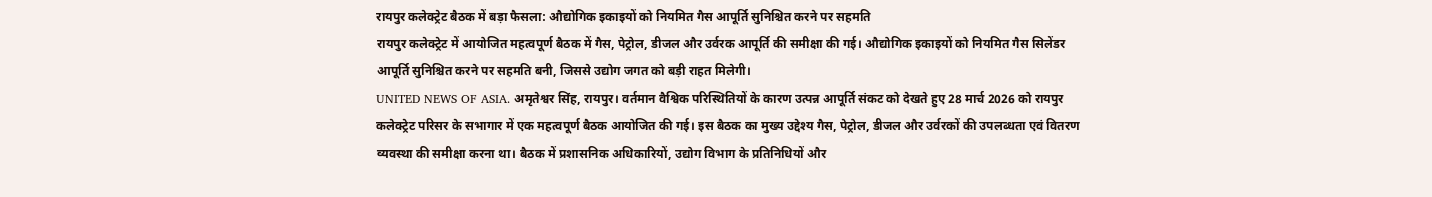रायपुर कलेक्ट्रेट बैठक में बड़ा फैसला: औद्योगिक इकाइयों को नियमित गैस आपूर्ति सुनिश्चित करने पर सहमति
रायपुर कलेक्ट्रेट में आयोजित महत्वपूर्ण बैठक में गैस, पेट्रोल, डीजल और उर्वरक आपूर्ति की समीक्षा की गई। औद्योगिक इकाइयों को नियमित गैस सिलेंडर आपूर्ति सुनिश्चित करने पर सहमति बनी, जिससे उद्योग जगत को बड़ी राहत मिलेगी।
UNITED NEWS OF ASIA. अमृतेश्वर सिंह, रायपुर। वर्तमान वैश्विक परिस्थितियों के कारण उत्पन्न आपूर्ति संकट को देखते हुए 28 मार्च 2026 को रायपुर कलेक्ट्रेट परिसर के सभागार में एक महत्वपूर्ण बैठक आयोजित की गई। इस बैठक का मुख्य उद्देश्य गैस, पेट्रोल, डीजल और उर्वरकों की उपलब्धता एवं वितरण व्यवस्था की समीक्षा करना था। बैठक में प्रशासनिक अधिकारियों, उद्योग विभाग के प्रतिनिधियों और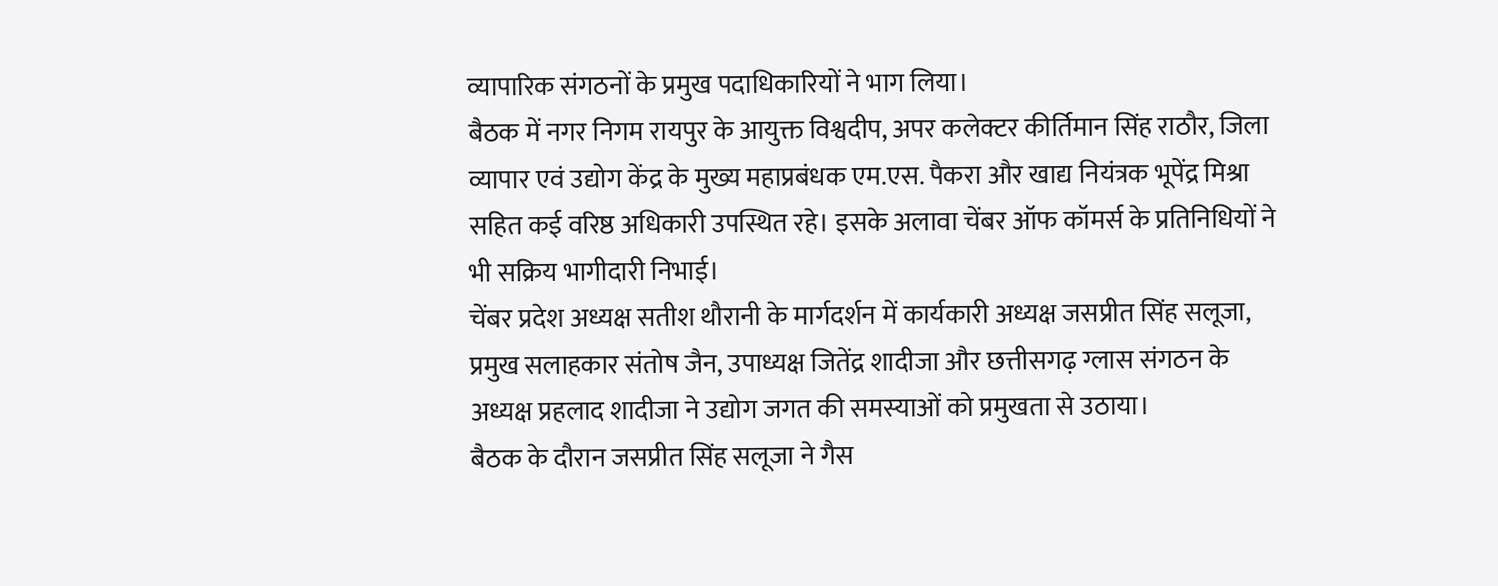व्यापारिक संगठनों के प्रमुख पदाधिकारियों ने भाग लिया।
बैठक में नगर निगम रायपुर के आयुक्त विश्वदीप, अपर कलेक्टर कीर्तिमान सिंह राठौर, जिला व्यापार एवं उद्योग केंद्र के मुख्य महाप्रबंधक एम.एस. पैकरा और खाद्य नियंत्रक भूपेंद्र मिश्रा सहित कई वरिष्ठ अधिकारी उपस्थित रहे। इसके अलावा चेंबर ऑफ कॉमर्स के प्रतिनिधियों ने भी सक्रिय भागीदारी निभाई।
चेंबर प्रदेश अध्यक्ष सतीश थौरानी के मार्गदर्शन में कार्यकारी अध्यक्ष जसप्रीत सिंह सलूजा, प्रमुख सलाहकार संतोष जैन, उपाध्यक्ष जितेंद्र शादीजा और छत्तीसगढ़ ग्लास संगठन के अध्यक्ष प्रहलाद शादीजा ने उद्योग जगत की समस्याओं को प्रमुखता से उठाया।
बैठक के दौरान जसप्रीत सिंह सलूजा ने गैस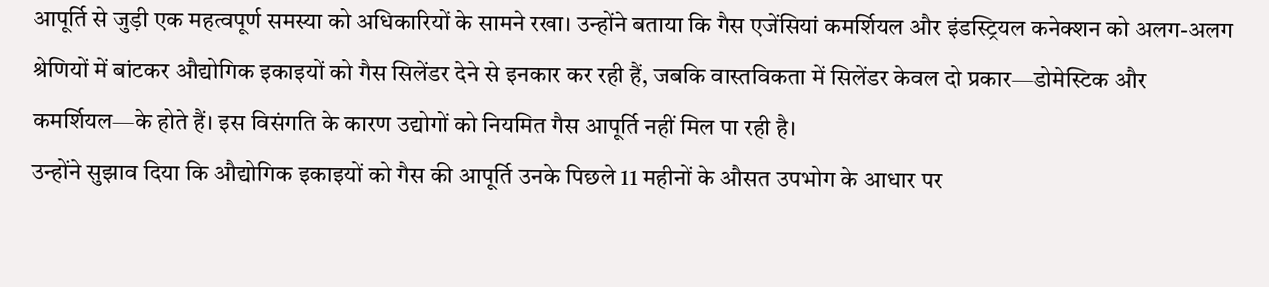आपूर्ति से जुड़ी एक महत्वपूर्ण समस्या को अधिकारियों के सामने रखा। उन्होंने बताया कि गैस एजेंसियां कमर्शियल और इंडस्ट्रियल कनेक्शन को अलग-अलग श्रेणियों में बांटकर औद्योगिक इकाइयों को गैस सिलेंडर देने से इनकार कर रही हैं, जबकि वास्तविकता में सिलेंडर केवल दो प्रकार—डोमेस्टिक और कमर्शियल—के होते हैं। इस विसंगति के कारण उद्योगों को नियमित गैस आपूर्ति नहीं मिल पा रही है।
उन्होंने सुझाव दिया कि औद्योगिक इकाइयों को गैस की आपूर्ति उनके पिछले 11 महीनों के औसत उपभोग के आधार पर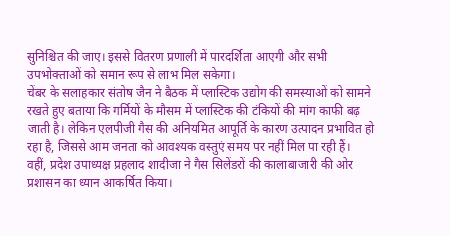सुनिश्चित की जाए। इससे वितरण प्रणाली में पारदर्शिता आएगी और सभी उपभोक्ताओं को समान रूप से लाभ मिल सकेगा।
चेंबर के सलाहकार संतोष जैन ने बैठक में प्लास्टिक उद्योग की समस्याओं को सामने रखते हुए बताया कि गर्मियों के मौसम में प्लास्टिक की टंकियों की मांग काफी बढ़ जाती है। लेकिन एलपीजी गैस की अनियमित आपूर्ति के कारण उत्पादन प्रभावित हो रहा है, जिससे आम जनता को आवश्यक वस्तुएं समय पर नहीं मिल पा रही हैं।
वहीं, प्रदेश उपाध्यक्ष प्रहलाद शादीजा ने गैस सिलेंडरों की कालाबाजारी की ओर प्रशासन का ध्यान आकर्षित किया।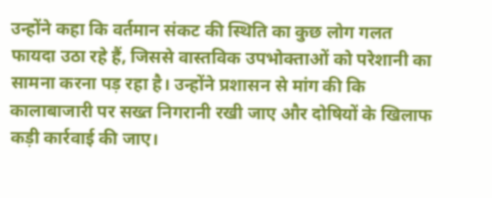उन्होंने कहा कि वर्तमान संकट की स्थिति का कुछ लोग गलत फायदा उठा रहे हैं, जिससे वास्तविक उपभोक्ताओं को परेशानी का सामना करना पड़ रहा है। उन्होंने प्रशासन से मांग की कि कालाबाजारी पर सख्त निगरानी रखी जाए और दोषियों के खिलाफ कड़ी कार्रवाई की जाए।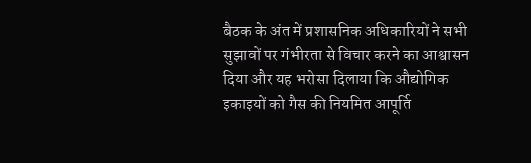बैठक के अंत में प्रशासनिक अधिकारियों ने सभी सुझावों पर गंभीरता से विचार करने का आश्वासन दिया और यह भरोसा दिलाया कि औद्योगिक इकाइयों को गैस की नियमित आपूर्ति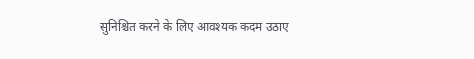सुनिश्चित करने के लिए आवश्यक कदम उठाए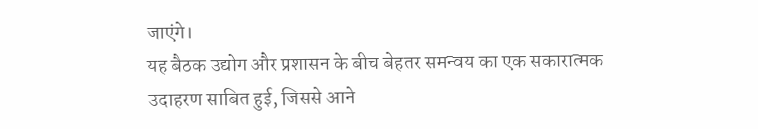जाएंगे।
यह बैठक उद्योग और प्रशासन के बीच बेहतर समन्वय का एक सकारात्मक उदाहरण साबित हुई, जिससे आने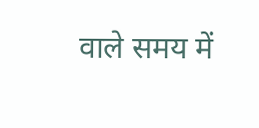वाले समय में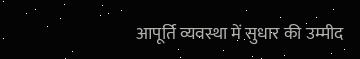आपूर्ति व्यवस्था में सुधार की उम्मीद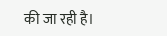की जा रही है।